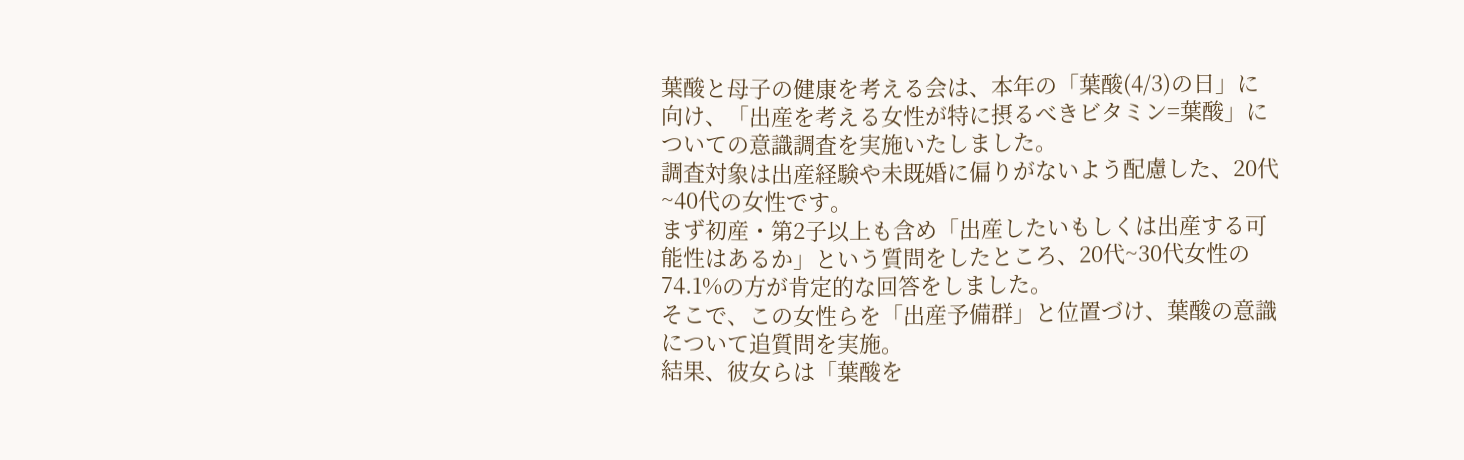葉酸と母子の健康を考える会は、本年の「葉酸(4/3)の日」に向け、「出産を考える女性が特に摂るべきビタミン=葉酸」についての意識調査を実施いたしました。
調査対象は出産経験や未既婚に偏りがないよう配慮した、20代~40代の女性です。
まず初産・第2子以上も含め「出産したいもしくは出産する可能性はあるか」という質問をしたところ、20代~30代女性の74.1%の方が肯定的な回答をしました。
そこで、この女性らを「出産予備群」と位置づけ、葉酸の意識について追質問を実施。
結果、彼女らは「葉酸を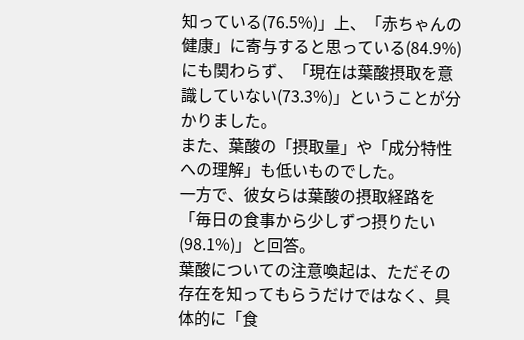知っている(76.5%)」上、「赤ちゃんの健康」に寄与すると思っている(84.9%)にも関わらず、「現在は葉酸摂取を意識していない(73.3%)」ということが分かりました。
また、葉酸の「摂取量」や「成分特性への理解」も低いものでした。
一方で、彼女らは葉酸の摂取経路を「毎日の食事から少しずつ摂りたい(98.1%)」と回答。
葉酸についての注意喚起は、ただその存在を知ってもらうだけではなく、具体的に「食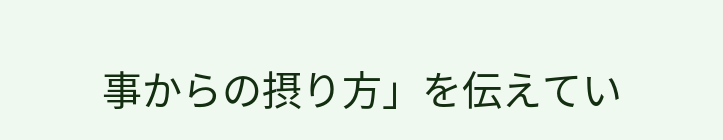事からの摂り方」を伝えてい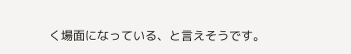く場面になっている、と言えそうです。